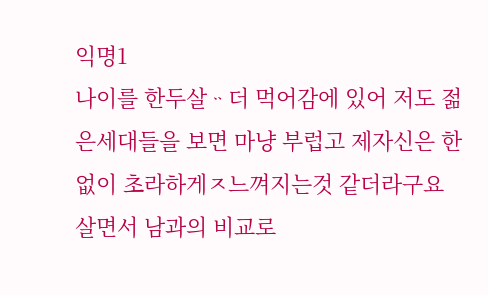익명1
나이를 한두살ᆢ더 먹어감에 있어 저도 젊은세대들을 보면 마냥 부럽고 제자신은 한없이 초라하게ㅈ느껴지는것 같더라구요
살면서 남과의 비교로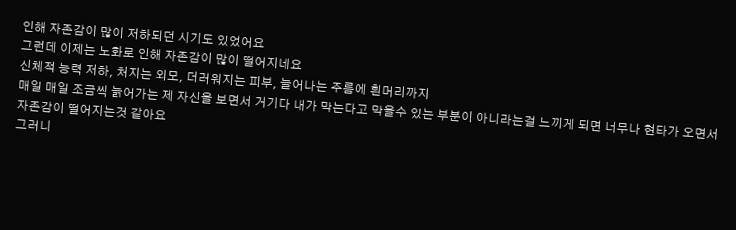인해 자존감이 많이 저하되던 시기도 있었어요
그런데 이제는 노화로 인해 자존감이 많이 떨어지네요
신체적 능력 저하, 처지는 외모, 더러워지는 피부, 늘어나는 주름에 흰머리까지
매일 매일 조금씩 늙어가는 제 자신을 보면서 거기다 내가 막는다고 막을수 있는 부분이 아니라는걸 느끼게 되면 너무나 현타가 오면서 자존감이 떨어지는것 같아요
그러니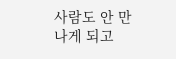사람도 안 만나게 되고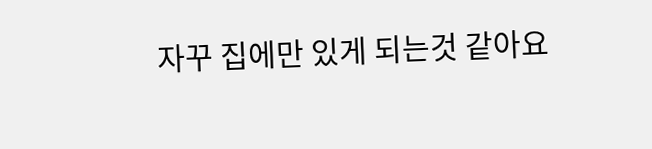자꾸 집에만 있게 되는것 같아요